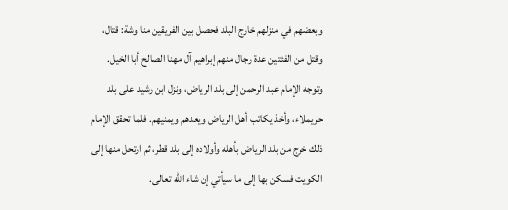وبعضهم في منزلهم خارج البلد فحصل بين الفريقين منا وشة: قتال، وقتل من الفئتين عدة رجال منهم إبراهيم آل مهنا الصالح أبا الخيل.
وتوجه الإمام عبد الرحمن إلى بلد الرياض، ونزل ابن رشيد على بلد حريملاء، وأخذ يكاتب أهل الرياض ويعدهم ويمنيهم. فلما تحقق الإمام ذلك خرج من بلد الرياض بأهله وأولاده إلى بلد قطر، ثم ارتحل منها إلى الكويت فسكن بها إلى ما سيأتي إن شاء الله تعالى.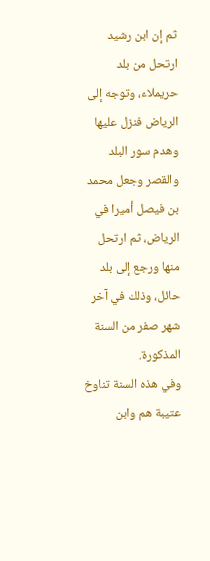ثم إن ابن رشيد ارتحل من بلد حريملاء، وتوجه إلى الرياض فنزل عليها وهدم سور البلد والقصر وجعل محمد بن فيصل أميرا في الرياض، ثم ارتحل منها ورجع إلى بلد حائل، وذلك في آخر شهر صفر من السنة المذكورة.
وفي هذه السنة تناوخ عتيبة هم وابن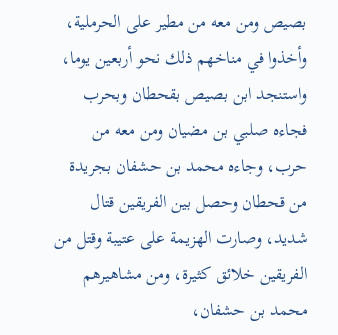بصيص ومن معه من مطير على الحرملية، وأخذوا في مناخهم ذلك نحو أربعين يوما، واستنجد ابن بصيص بقحطان وبحرب فجاءه صلبي بن مضيان ومن معه من حرب، وجاءه محمد بن حشفان بجريدة من قحطان وحصل بين الفريقين قتال شديد، وصارت الهزيمة على عتيبة وقتل من الفريقين خلائق كثيرة، ومن مشاهيرهم محمد بن حشفان،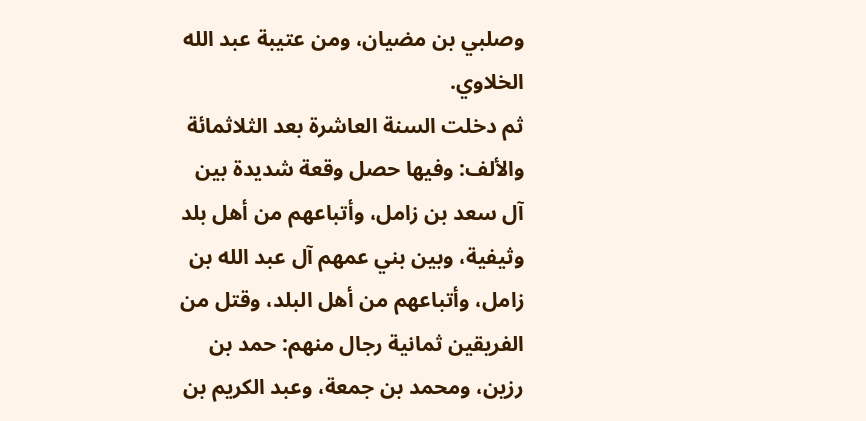وصلبي بن مضيان، ومن عتيبة عبد الله الخلاوي.
ثم دخلت السنة العاشرة بعد الثلاثمائة والألف: وفيها حصل وقعة شديدة بين آل سعد بن زامل، وأتباعهم من أهل بلد وثيفية، وبين بني عمهم آل عبد الله بن زامل، وأتباعهم من أهل البلد، وقتل من الفريقين ثمانية رجال منهم: حمد بن رزين، ومحمد بن جمعة، وعبد الكريم بن